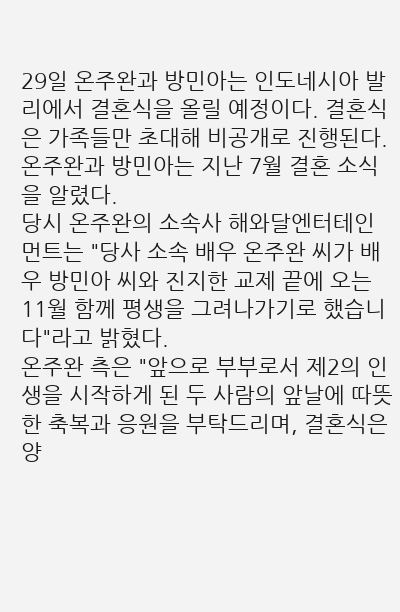29일 온주완과 방민아는 인도네시아 발리에서 결혼식을 올릴 예정이다. 결혼식은 가족들만 초대해 비공개로 진행된다.
온주완과 방민아는 지난 7월 결혼 소식을 알렸다.
당시 온주완의 소속사 해와달엔터테인먼트는 "당사 소속 배우 온주완 씨가 배우 방민아 씨와 진지한 교제 끝에 오는 11월 함께 평생을 그려나가기로 했습니다"라고 밝혔다.
온주완 측은 "앞으로 부부로서 제2의 인생을 시작하게 된 두 사람의 앞날에 따뜻한 축복과 응원을 부탁드리며, 결혼식은 양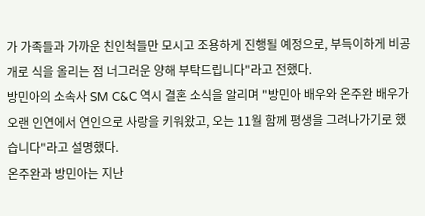가 가족들과 가까운 친인척들만 모시고 조용하게 진행될 예정으로, 부득이하게 비공개로 식을 올리는 점 너그러운 양해 부탁드립니다"라고 전했다.
방민아의 소속사 SM C&C 역시 결혼 소식을 알리며 "방민아 배우와 온주완 배우가 오랜 인연에서 연인으로 사랑을 키워왔고, 오는 11월 함께 평생을 그려나가기로 했습니다"라고 설명했다.
온주완과 방민아는 지난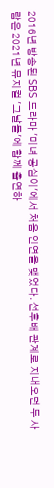2016년 방송된 SBS 드라마 '미녀 공심이'에서 처음 인연을 맺었다. 선후배 관계로 지내오던 두 사람은 2021년 뮤지컬 '그날들'에 함께 출연하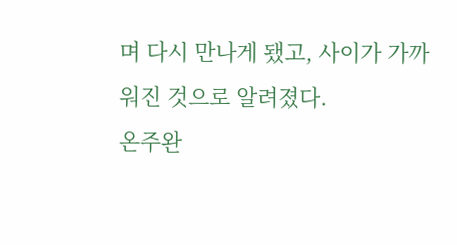며 다시 만나게 됐고, 사이가 가까워진 것으로 알려졌다.
온주완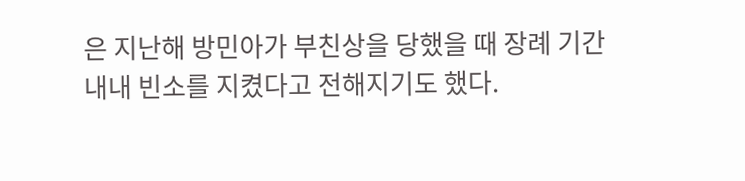은 지난해 방민아가 부친상을 당했을 때 장례 기간 내내 빈소를 지켰다고 전해지기도 했다.